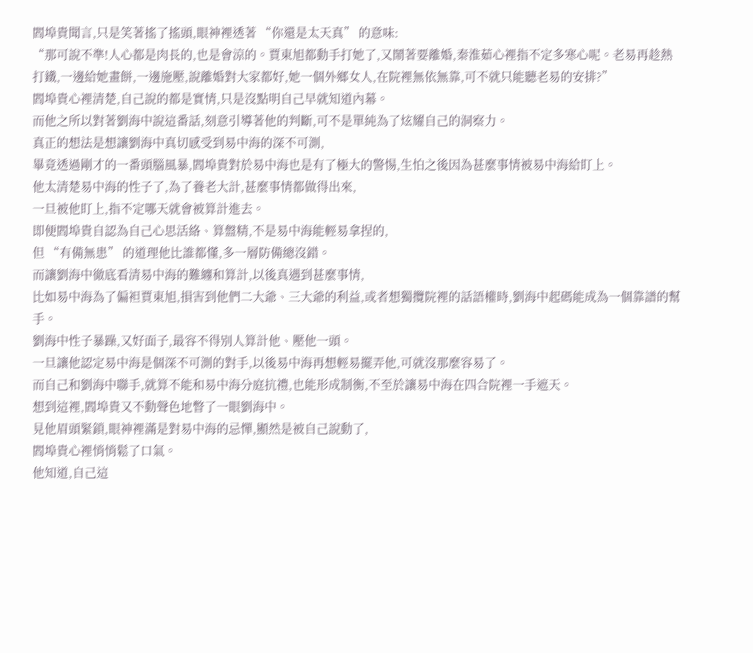閻埠貴聞言,只是笑著搖了搖頭,眼神裡透著 “你還是太天真” 的意味:
“那可說不準!人心都是肉長的,也是會涼的。賈東旭都動手打她了,又鬧著要離婚,秦淮茹心裡指不定多寒心呢。老易再趁熱打鐵,一邊給她畫餅,一邊施壓,說離婚對大家都好,她一個外鄉女人,在院裡無依無靠,可不就只能聽老易的安排?”
閻埠貴心裡清楚,自己說的都是實情,只是沒點明自己早就知道內幕。
而他之所以對著劉海中說這番話,刻意引導著他的判斷,可不是單純為了炫耀自己的洞察力。
真正的想法是想讓劉海中真切感受到易中海的深不可測,
畢竟透過剛才的一番頭腦風暴,閻埠貴對於易中海也是有了極大的警惕,生怕之後因為甚麼事情被易中海給盯上。
他太清楚易中海的性子了,為了養老大計,甚麼事情都做得出來,
一旦被他盯上,指不定哪天就會被算計進去。
即便閻埠貴自認為自己心思活絡、算盤精,不是易中海能輕易拿捏的,
但 “有備無患” 的道理他比誰都懂,多一層防備總沒錯。
而讓劉海中徹底看清易中海的難纏和算計,以後真遇到甚麼事情,
比如易中海為了偏袒賈東旭,損害到他們二大爺、三大爺的利益,或者想獨攬院裡的話語權時,劉海中起碼能成為一個靠譜的幫手。
劉海中性子暴躁,又好面子,最容不得別人算計他、壓他一頭。
一旦讓他認定易中海是個深不可測的對手,以後易中海再想輕易擺弄他,可就沒那麼容易了。
而自己和劉海中聯手,就算不能和易中海分庭抗禮,也能形成制衡,不至於讓易中海在四合院裡一手遮天。
想到這裡,閻埠貴又不動聲色地瞥了一眼劉海中。
見他眉頭緊鎖,眼神裡滿是對易中海的忌憚,顯然是被自己說動了,
閻埠貴心裡悄悄鬆了口氣。
他知道,自己這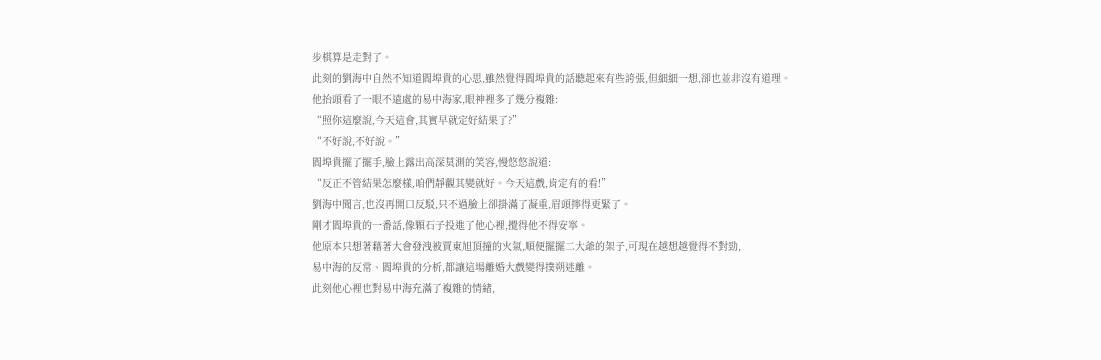步棋算是走對了。
此刻的劉海中自然不知道閻埠貴的心思,雖然覺得閻埠貴的話聽起來有些誇張,但細細一想,卻也並非沒有道理。
他抬頭看了一眼不遠處的易中海家,眼神裡多了幾分複雜:
“照你這麼說,今天這會,其實早就定好結果了?”
“不好說,不好說。”
閻埠貴擺了擺手,臉上露出高深莫測的笑容,慢悠悠說道:
“反正不管結果怎麼樣,咱們靜觀其變就好。今天這戲,肯定有的看!”
劉海中聞言,也沒再開口反駁,只不過臉上卻掛滿了凝重,眉頭擰得更緊了。
剛才閻埠貴的一番話,像顆石子投進了他心裡,攪得他不得安寧。
他原本只想著藉著大會發洩被賈東旭頂撞的火氣,順便擺擺二大爺的架子,可現在越想越覺得不對勁,
易中海的反常、閻埠貴的分析,都讓這場離婚大戲變得撲朔迷離。
此刻他心裡也對易中海充滿了複雜的情緒,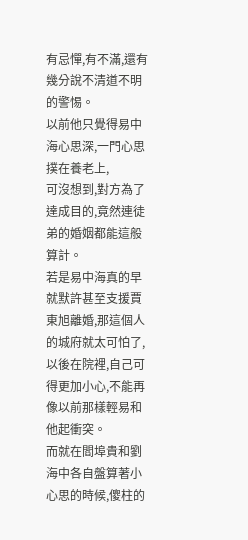有忌憚,有不滿,還有幾分說不清道不明的警惕。
以前他只覺得易中海心思深,一門心思撲在養老上,
可沒想到,對方為了達成目的,竟然連徒弟的婚姻都能這般算計。
若是易中海真的早就默許甚至支援賈東旭離婚,那這個人的城府就太可怕了,
以後在院裡,自己可得更加小心,不能再像以前那樣輕易和他起衝突。
而就在閻埠貴和劉海中各自盤算著小心思的時候,傻柱的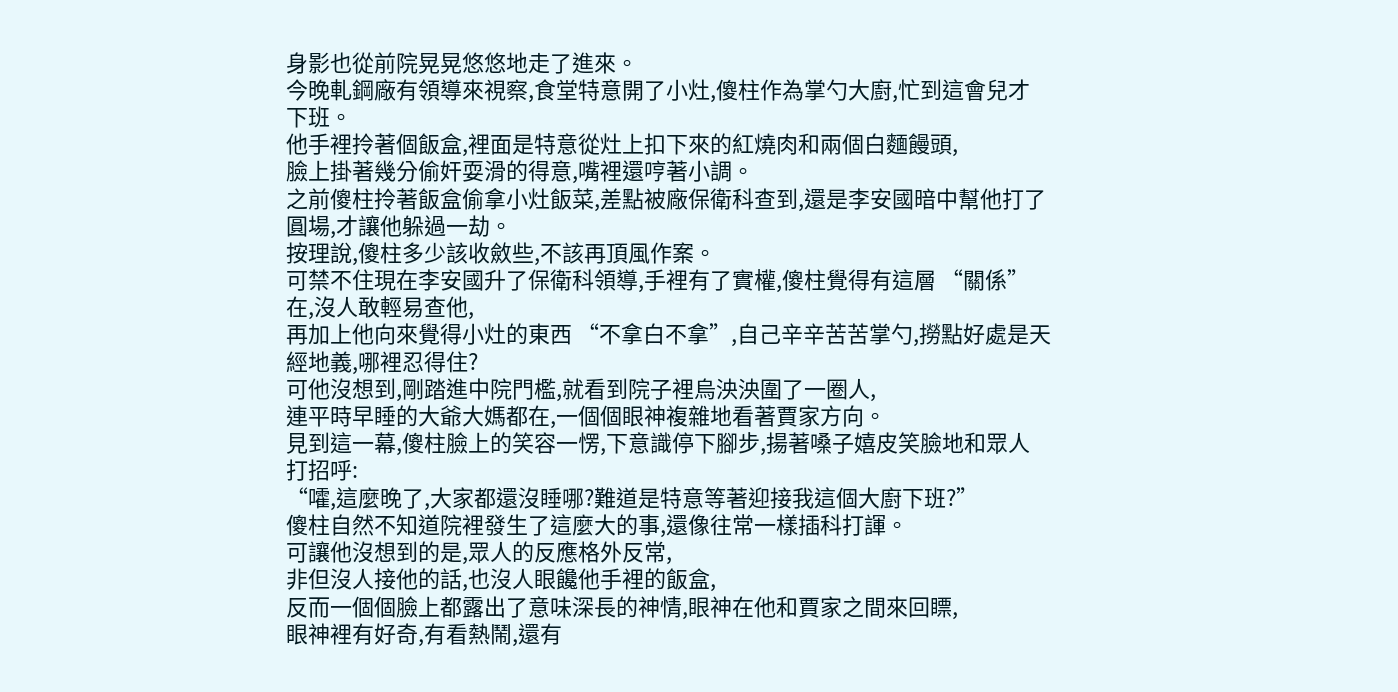身影也從前院晃晃悠悠地走了進來。
今晚軋鋼廠有領導來視察,食堂特意開了小灶,傻柱作為掌勺大廚,忙到這會兒才下班。
他手裡拎著個飯盒,裡面是特意從灶上扣下來的紅燒肉和兩個白麵饅頭,
臉上掛著幾分偷奸耍滑的得意,嘴裡還哼著小調。
之前傻柱拎著飯盒偷拿小灶飯菜,差點被廠保衛科查到,還是李安國暗中幫他打了圓場,才讓他躲過一劫。
按理說,傻柱多少該收斂些,不該再頂風作案。
可禁不住現在李安國升了保衛科領導,手裡有了實權,傻柱覺得有這層 “關係” 在,沒人敢輕易查他,
再加上他向來覺得小灶的東西 “不拿白不拿”,自己辛辛苦苦掌勺,撈點好處是天經地義,哪裡忍得住?
可他沒想到,剛踏進中院門檻,就看到院子裡烏泱泱圍了一圈人,
連平時早睡的大爺大媽都在,一個個眼神複雜地看著賈家方向。
見到這一幕,傻柱臉上的笑容一愣,下意識停下腳步,揚著嗓子嬉皮笑臉地和眾人打招呼:
“嚯,這麼晚了,大家都還沒睡哪?難道是特意等著迎接我這個大廚下班?”
傻柱自然不知道院裡發生了這麼大的事,還像往常一樣插科打諢。
可讓他沒想到的是,眾人的反應格外反常,
非但沒人接他的話,也沒人眼饞他手裡的飯盒,
反而一個個臉上都露出了意味深長的神情,眼神在他和賈家之間來回瞟,
眼神裡有好奇,有看熱鬧,還有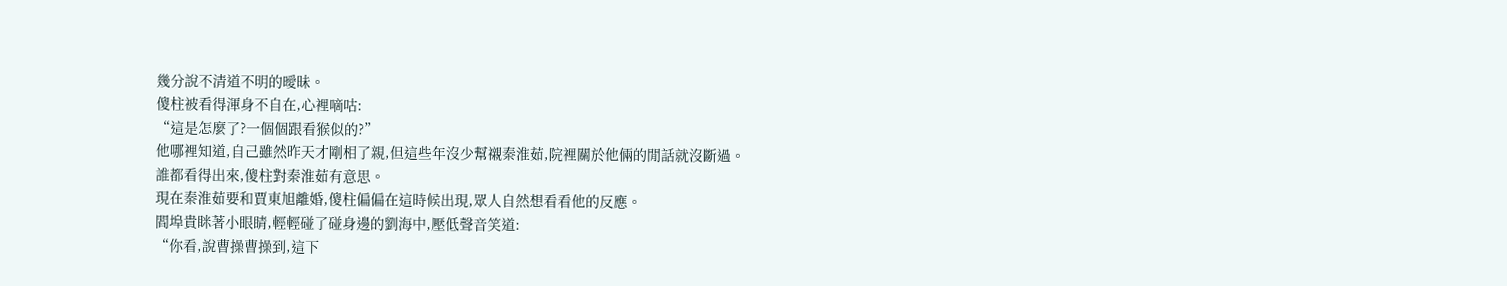幾分說不清道不明的曖昧。
傻柱被看得渾身不自在,心裡嘀咕:
“這是怎麼了?一個個跟看猴似的?”
他哪裡知道,自己雖然昨天才剛相了親,但這些年沒少幫襯秦淮茹,院裡關於他倆的閒話就沒斷過。
誰都看得出來,傻柱對秦淮茹有意思。
現在秦淮茹要和賈東旭離婚,傻柱偏偏在這時候出現,眾人自然想看看他的反應。
閻埠貴眯著小眼睛,輕輕碰了碰身邊的劉海中,壓低聲音笑道:
“你看,說曹操曹操到,這下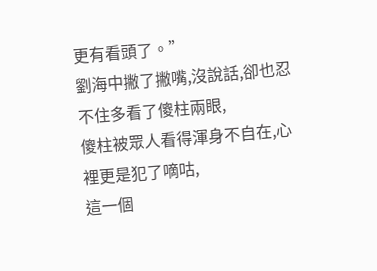更有看頭了。”
劉海中撇了撇嘴,沒說話,卻也忍不住多看了傻柱兩眼,
傻柱被眾人看得渾身不自在,心裡更是犯了嘀咕,
這一個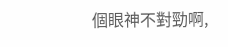個眼神不對勁啊,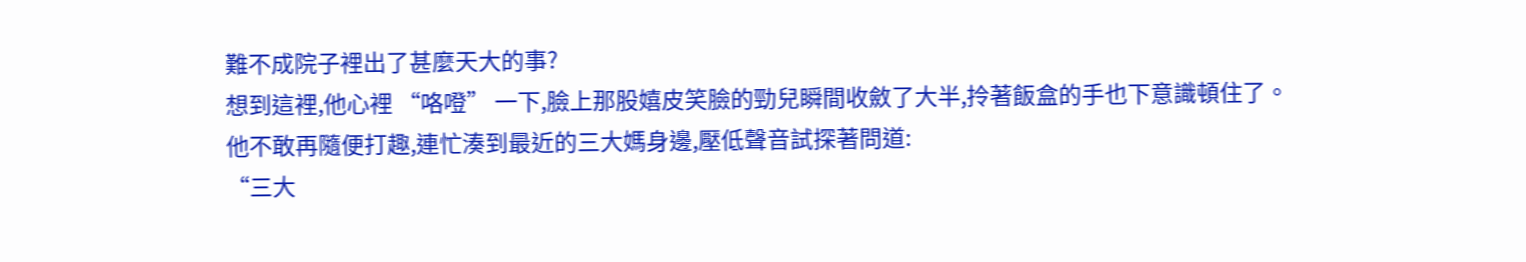難不成院子裡出了甚麼天大的事?
想到這裡,他心裡 “咯噔” 一下,臉上那股嬉皮笑臉的勁兒瞬間收斂了大半,拎著飯盒的手也下意識頓住了。
他不敢再隨便打趣,連忙湊到最近的三大媽身邊,壓低聲音試探著問道:
“三大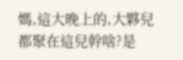媽,這大晚上的,大夥兒都聚在這兒幹啥?是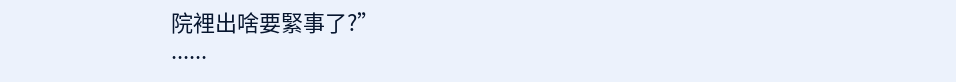院裡出啥要緊事了?”
......